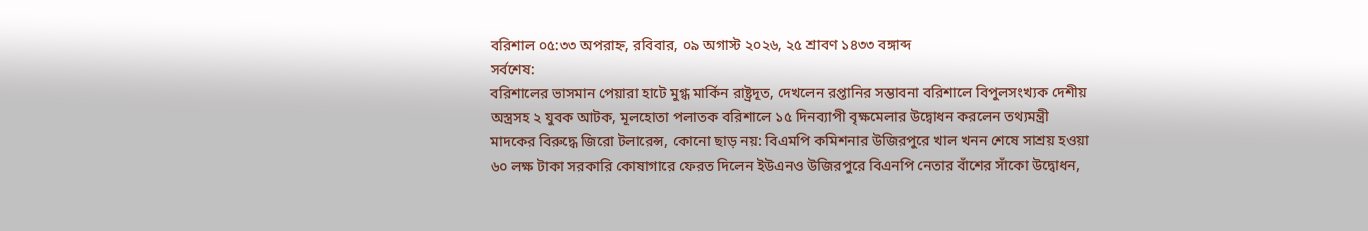বরিশাল ০৫:৩৩ অপরাহ্ন, রবিবার, ০৯ অগাস্ট ২০২৬, ২৫ শ্রাবণ ১৪৩৩ বঙ্গাব্দ
সর্বশেষ:
বরিশালের ভাসমান পেয়ারা হাটে মুগ্ধ মার্কিন রাষ্ট্রদূত, দেখলেন রপ্তানির সম্ভাবনা বরিশালে বিপুলসংখ্যক দেশীয় অস্ত্রসহ ২ যুবক আটক, মূলহোতা পলাতক বরিশালে ১৫ দিনব্যাপী বৃক্ষমেলার উদ্বোধন করলেন তথ্যমন্ত্রী মাদকের বিরুদ্ধে জিরো টলারেন্স, কোনো ছাড় নয়: বিএমপি কমিশনার উজিরপুরে খাল খনন শেষে সাশ্রয় হওয়া ৬০ লক্ষ টাকা সরকারি কোষাগারে ফেরত দিলেন ইউএনও উজিরপুরে বিএনপি নেতার বাঁশের সাঁকো উদ্বোধন,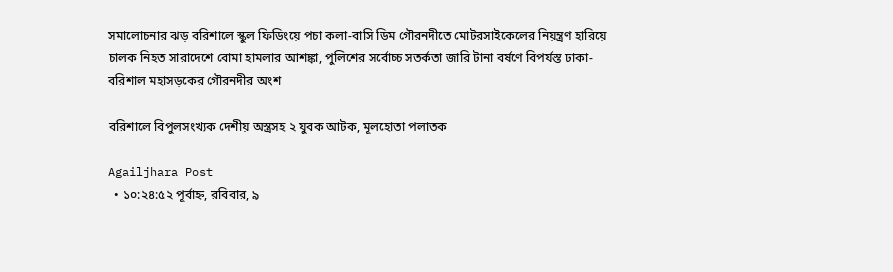সমালোচনার ঝড় বরিশালে স্কুল ফিডিংয়ে পচা কলা-বাসি ডিম গৌরনদীতে মোটরসাইকেলের নিয়ন্ত্রণ হারিয়ে চালক নিহত সারাদেশে বোমা হামলার আশঙ্কা, পুলিশের সর্বোচ্চ সতর্কতা জারি টানা বর্ষণে বিপর্যস্ত ঢাকা-বরিশাল মহাসড়কের গৌরনদীর অংশ

বরিশালে বিপুলসংখ্যক দেশীয় অস্ত্রসহ ২ যুবক আটক, মূলহোতা পলাতক

Agailjhara Post
  • ১০:২৪:৫২ পূর্বাহ্ন, রবিবার, ৯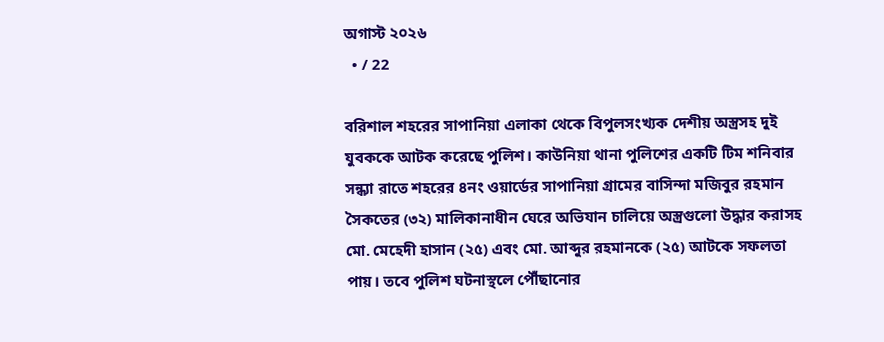অগাস্ট ২০২৬
  • / 22

বরিশাল শহরের সাপানিয়া এলাকা থেকে বিপুলসংখ্যক দেশীয় অস্ত্রসহ দুই যুবককে আটক করেছে পুলিশ। কাউনিয়া থানা পুলিশের একটি টিম শনিবার সন্ধ্যা রাতে শহরের ৪নং ওয়ার্ডের সাপানিয়া গ্রামের বাসিন্দা মজিবুর রহমান সৈকতের (৩২) মালিকানাধীন ঘেরে অভিযান চালিয়ে অস্ত্রগুলো উদ্ধার করাসহ মো. মেহেদী হাসান (২৫) এবং মো. আব্দুর রহমানকে (২৫) আটকে সফলতা পায়। তবে পুলিশ ঘটনাস্থলে পৌঁছানোর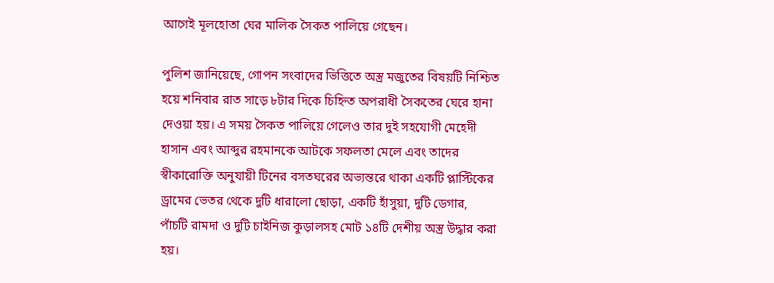আগেই মূলহোতা ঘের মালিক সৈকত পালিয়ে গেছেন।

পুলিশ জানিয়েছে, গোপন সংবাদের ভিত্তিতে অস্ত্র মজুতের বিষয়টি নিশ্চিত হয়ে শনিবার রাত সাড়ে ৮টার দিকে চিহ্নিত অপরাধী সৈকতের ঘেরে হানা দেওয়া হয়। এ সময় সৈকত পালিয়ে গেলেও তার দুই সহযোগী মেহেদী হাসান এবং আব্দুর রহমানকে আটকে সফলতা মেলে এবং তাদের স্বীকারোক্তি অনুযায়ী টিনের বসতঘরের অভ্যন্তরে থাকা একটি প্লাস্টিকের ড্রামের ভেতর থেকে দুটি ধারালো ছোড়া, একটি হাঁসুয়া, দুটি ডেগার, পাঁচটি রামদা ও দুটি চাইনিজ কুড়ালসহ মোট ১৪টি দেশীয় অস্ত্র উদ্ধার করা হয়।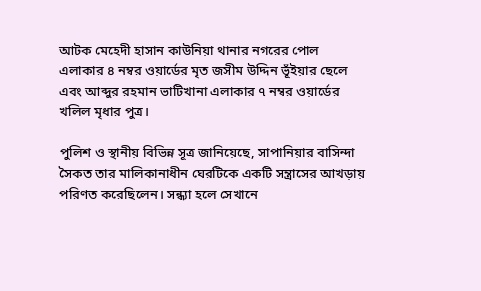আটক মেহেদী হাসান কাউনিয়া থানার নগরের পোল এলাকার ৪ নম্বর ওয়ার্ডের মৃত জসীম উদ্দিন ভূঁইয়ার ছেলে এবং আব্দুর রহমান ভাটিখানা এলাকার ৭ নম্বর ওয়ার্ডের খলিল মৃধার পুত্র।

পুলিশ ও স্থানীয় বিভিন্ন সূত্র জানিয়েছে, সাপানিয়ার বাসিন্দা সৈকত তার মালিকানাধীন ঘেরটিকে একটি সন্ত্রাসের আখড়ায় পরিণত করেছিলেন। সন্ধ্যা হলে সেখানে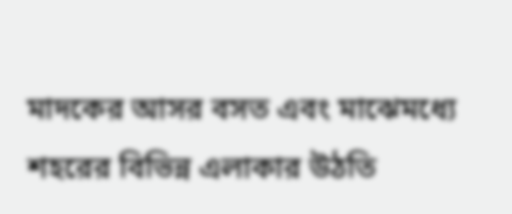মাদকের আসর বসত এবং মাঝেমধ্যে শহরের বিভিন্ন এলাকার উঠতি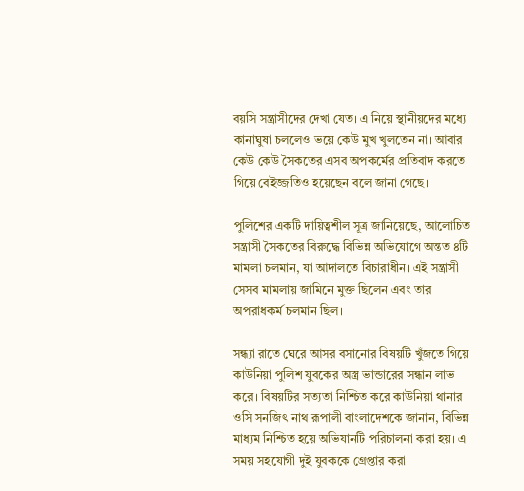বয়সি সন্ত্রাসীদের দেখা যেত। এ নিয়ে স্থানীয়দের মধ্যে কানাঘুষা চললেও ভয়ে কেউ মুখ খুলতেন না। আবার কেউ কেউ সৈকতের এসব অপকর্মের প্রতিবাদ করতে গিয়ে বেইজ্জতিও হয়েছেন বলে জানা গেছে।

পুলিশের একটি দায়িত্বশীল সূত্র জানিয়েছে, আলোচিত সন্ত্রাসী সৈকতের বিরুদ্ধে বিভিন্ন অভিযোগে অন্তত ৪টি মামলা চলমান, যা আদালতে বিচারাধীন। এই সন্ত্রাসী সেসব মামলায় জামিনে মুক্ত ছিলেন এবং তার অপরাধকর্ম চলমান ছিল।

সন্ধ্যা রাতে ঘেরে আসর বসানোর বিষয়টি খুঁজতে গিয়ে কাউনিয়া পুলিশ যুবকের অস্ত্র ভান্ডারের সন্ধান লাভ করে। বিষয়টির সত্যতা নিশ্চিত করে কাউনিয়া থানার ওসি সনজিৎ নাথ রূপালী বাংলাদেশকে জানান, বিভিন্ন মাধ্যম নিশ্চিত হয়ে অভিযানটি পরিচালনা করা হয়। এ সময় সহযোগী দুই যুবককে গ্রেপ্তার করা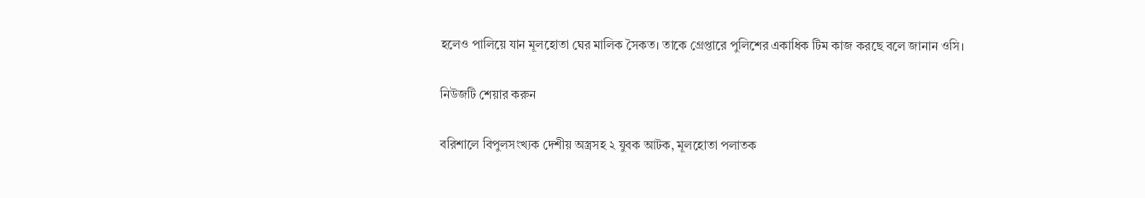হলেও পালিয়ে যান মূলহোতা ঘের মালিক সৈকত। তাকে গ্রেপ্তারে পুলিশের একাধিক টিম কাজ করছে বলে জানান ওসি।

নিউজটি শেয়ার করুন

বরিশালে বিপুলসংখ্যক দেশীয় অস্ত্রসহ ২ যুবক আটক, মূলহোতা পলাতক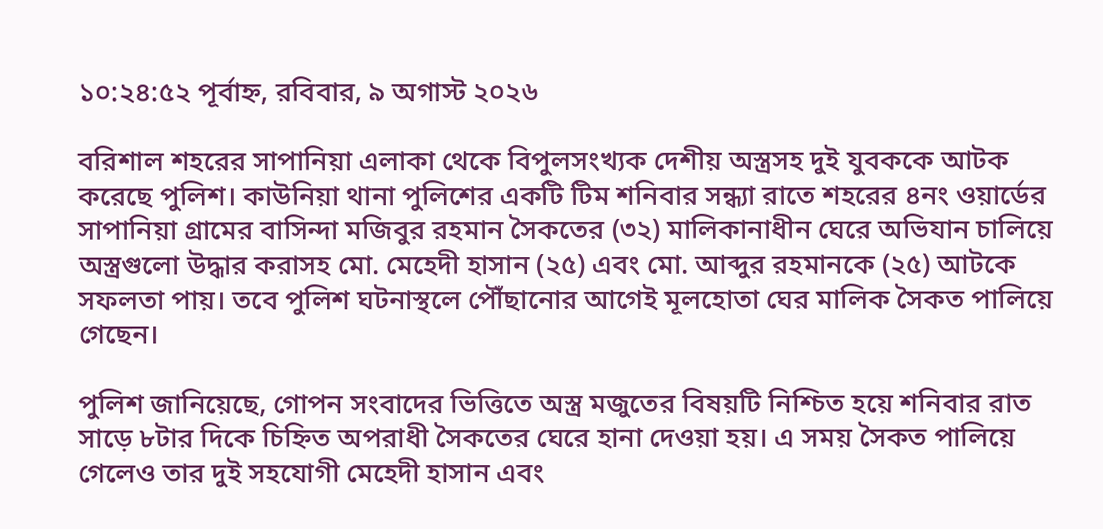১০:২৪:৫২ পূর্বাহ্ন, রবিবার, ৯ অগাস্ট ২০২৬

বরিশাল শহরের সাপানিয়া এলাকা থেকে বিপুলসংখ্যক দেশীয় অস্ত্রসহ দুই যুবককে আটক করেছে পুলিশ। কাউনিয়া থানা পুলিশের একটি টিম শনিবার সন্ধ্যা রাতে শহরের ৪নং ওয়ার্ডের সাপানিয়া গ্রামের বাসিন্দা মজিবুর রহমান সৈকতের (৩২) মালিকানাধীন ঘেরে অভিযান চালিয়ে অস্ত্রগুলো উদ্ধার করাসহ মো. মেহেদী হাসান (২৫) এবং মো. আব্দুর রহমানকে (২৫) আটকে সফলতা পায়। তবে পুলিশ ঘটনাস্থলে পৌঁছানোর আগেই মূলহোতা ঘের মালিক সৈকত পালিয়ে গেছেন।

পুলিশ জানিয়েছে, গোপন সংবাদের ভিত্তিতে অস্ত্র মজুতের বিষয়টি নিশ্চিত হয়ে শনিবার রাত সাড়ে ৮টার দিকে চিহ্নিত অপরাধী সৈকতের ঘেরে হানা দেওয়া হয়। এ সময় সৈকত পালিয়ে গেলেও তার দুই সহযোগী মেহেদী হাসান এবং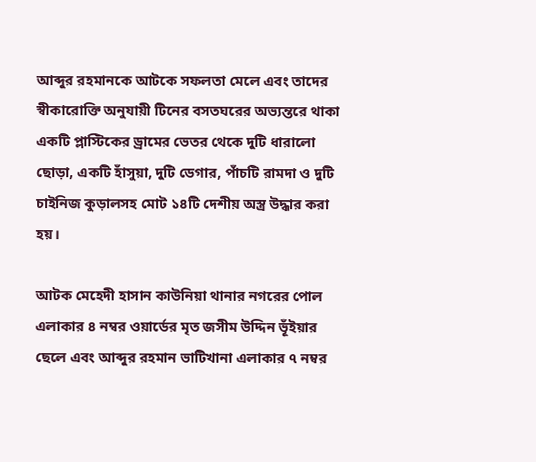আব্দুর রহমানকে আটকে সফলতা মেলে এবং তাদের স্বীকারোক্তি অনুযায়ী টিনের বসতঘরের অভ্যন্তরে থাকা একটি প্লাস্টিকের ড্রামের ভেতর থেকে দুটি ধারালো ছোড়া, একটি হাঁসুয়া, দুটি ডেগার, পাঁচটি রামদা ও দুটি চাইনিজ কুড়ালসহ মোট ১৪টি দেশীয় অস্ত্র উদ্ধার করা হয়।

আটক মেহেদী হাসান কাউনিয়া থানার নগরের পোল এলাকার ৪ নম্বর ওয়ার্ডের মৃত জসীম উদ্দিন ভূঁইয়ার ছেলে এবং আব্দুর রহমান ভাটিখানা এলাকার ৭ নম্বর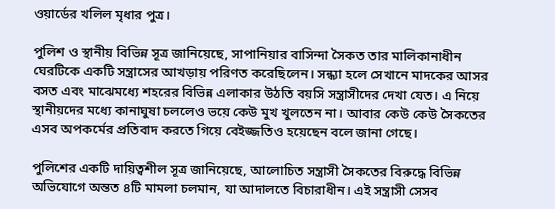ওয়ার্ডের খলিল মৃধার পুত্র।

পুলিশ ও স্থানীয় বিভিন্ন সূত্র জানিয়েছে, সাপানিয়ার বাসিন্দা সৈকত তার মালিকানাধীন ঘেরটিকে একটি সন্ত্রাসের আখড়ায় পরিণত করেছিলেন। সন্ধ্যা হলে সেখানে মাদকের আসর বসত এবং মাঝেমধ্যে শহরের বিভিন্ন এলাকার উঠতি বয়সি সন্ত্রাসীদের দেখা যেত। এ নিয়ে স্থানীয়দের মধ্যে কানাঘুষা চললেও ভয়ে কেউ মুখ খুলতেন না। আবার কেউ কেউ সৈকতের এসব অপকর্মের প্রতিবাদ করতে গিয়ে বেইজ্জতিও হয়েছেন বলে জানা গেছে।

পুলিশের একটি দায়িত্বশীল সূত্র জানিয়েছে, আলোচিত সন্ত্রাসী সৈকতের বিরুদ্ধে বিভিন্ন অভিযোগে অন্তত ৪টি মামলা চলমান, যা আদালতে বিচারাধীন। এই সন্ত্রাসী সেসব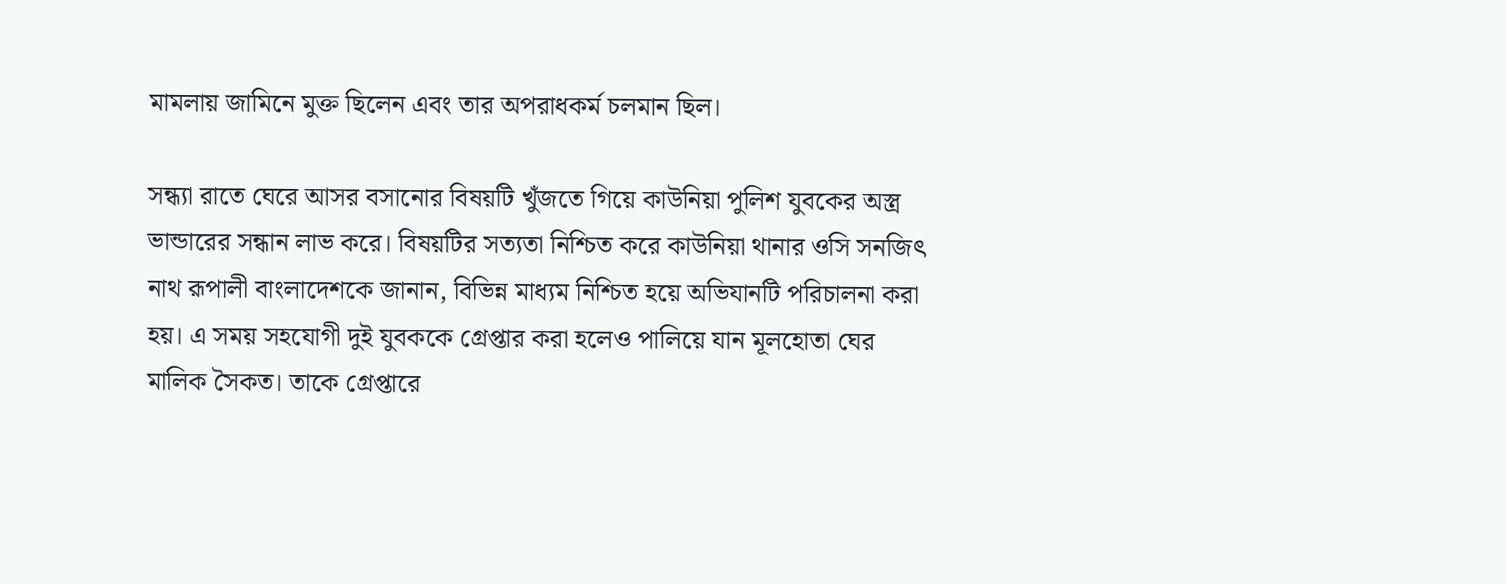মামলায় জামিনে মুক্ত ছিলেন এবং তার অপরাধকর্ম চলমান ছিল।

সন্ধ্যা রাতে ঘেরে আসর বসানোর বিষয়টি খুঁজতে গিয়ে কাউনিয়া পুলিশ যুবকের অস্ত্র ভান্ডারের সন্ধান লাভ করে। বিষয়টির সত্যতা নিশ্চিত করে কাউনিয়া থানার ওসি সনজিৎ নাথ রূপালী বাংলাদেশকে জানান, বিভিন্ন মাধ্যম নিশ্চিত হয়ে অভিযানটি পরিচালনা করা হয়। এ সময় সহযোগী দুই যুবককে গ্রেপ্তার করা হলেও পালিয়ে যান মূলহোতা ঘের মালিক সৈকত। তাকে গ্রেপ্তারে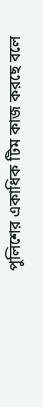পুলিশের একাধিক টিম কাজ করছে বলে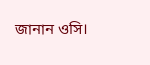জানান ওসি।